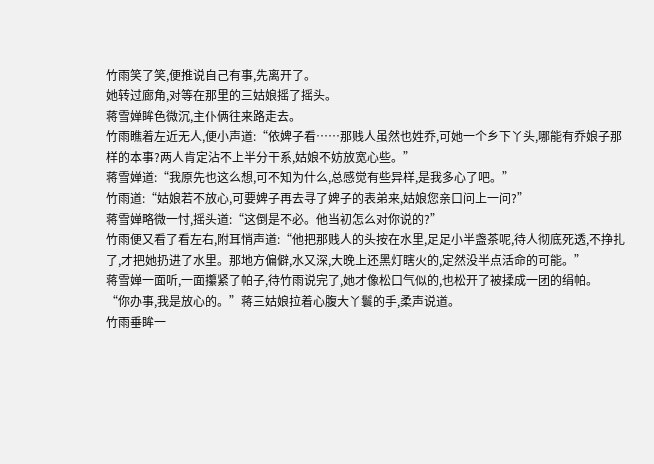竹雨笑了笑,便推说自己有事,先离开了。
她转过廊角,对等在那里的三姑娘摇了摇头。
蒋雪婵眸色微沉,主仆俩往来路走去。
竹雨瞧着左近无人,便小声道:“依婢子看……那贱人虽然也姓乔,可她一个乡下丫头,哪能有乔娘子那样的本事?两人肯定沾不上半分干系,姑娘不妨放宽心些。”
蒋雪婵道:“我原先也这么想,可不知为什么,总感觉有些异样,是我多心了吧。”
竹雨道:“姑娘若不放心,可要婢子再去寻了婢子的表弟来,姑娘您亲口问上一问?”
蒋雪婵略微一忖,摇头道:“这倒是不必。他当初怎么对你说的?”
竹雨便又看了看左右,附耳悄声道:“他把那贱人的头按在水里,足足小半盏茶呢,待人彻底死透,不挣扎了,才把她扔进了水里。那地方偏僻,水又深,大晚上还黑灯瞎火的,定然没半点活命的可能。”
蒋雪婵一面听,一面攥紧了帕子,待竹雨说完了,她才像松口气似的,也松开了被揉成一团的绢帕。
“你办事,我是放心的。”蒋三姑娘拉着心腹大丫鬟的手,柔声说道。
竹雨垂眸一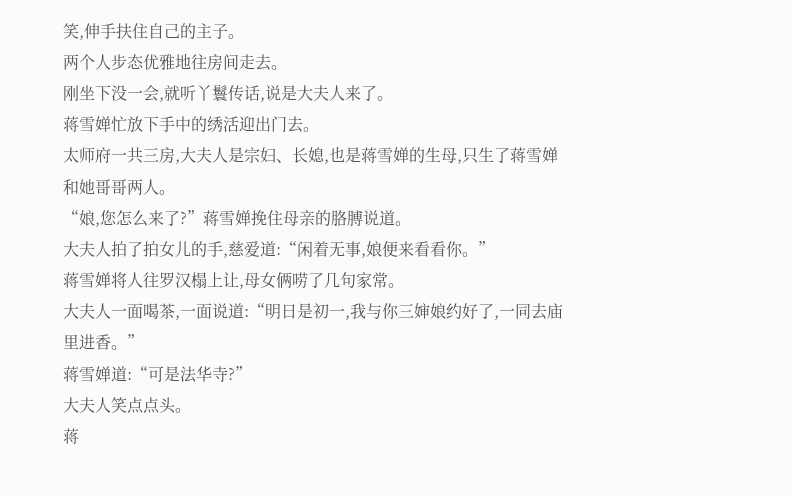笑,伸手扶住自己的主子。
两个人步态优雅地往房间走去。
刚坐下没一会,就听丫鬟传话,说是大夫人来了。
蒋雪婵忙放下手中的绣活迎出门去。
太师府一共三房,大夫人是宗妇、长媳,也是蒋雪婵的生母,只生了蒋雪婵和她哥哥两人。
“娘,您怎么来了?”蒋雪婵挽住母亲的胳膊说道。
大夫人拍了拍女儿的手,慈爱道:“闲着无事,娘便来看看你。”
蒋雪婵将人往罗汉榻上让,母女俩唠了几句家常。
大夫人一面喝茶,一面说道:“明日是初一,我与你三婶娘约好了,一同去庙里进香。”
蒋雪婵道:“可是法华寺?”
大夫人笑点点头。
蒋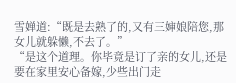雪婵道:“既是去熟了的,又有三婶娘陪您,那女儿就躲懒,不去了。”
“是这个道理。你毕竟是订了亲的女儿,还是要在家里安心备嫁,少些出门走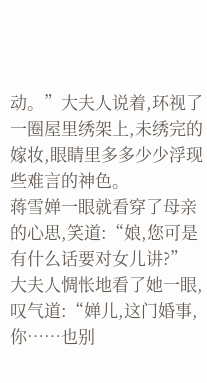动。”大夫人说着,环视了一圈屋里绣架上,未绣完的嫁妆,眼睛里多多少少浮现些难言的神色。
蒋雪婵一眼就看穿了母亲的心思,笑道:“娘,您可是有什么话要对女儿讲?”
大夫人惆怅地看了她一眼,叹气道:“婵儿,这门婚事,你……也别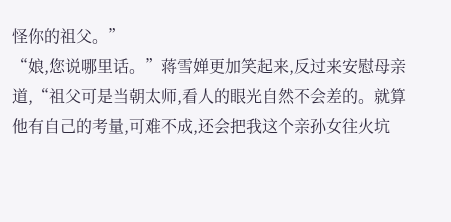怪你的祖父。”
“娘,您说哪里话。”蒋雪婵更加笑起来,反过来安慰母亲道,“祖父可是当朝太师,看人的眼光自然不会差的。就算他有自己的考量,可难不成,还会把我这个亲孙女往火坑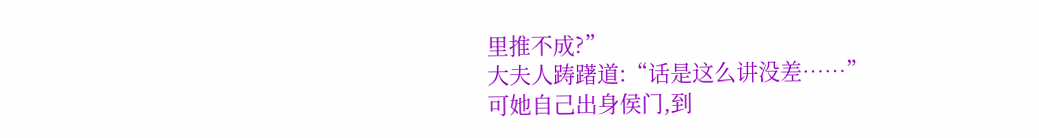里推不成?”
大夫人踌躇道:“话是这么讲没差……”
可她自己出身侯门,到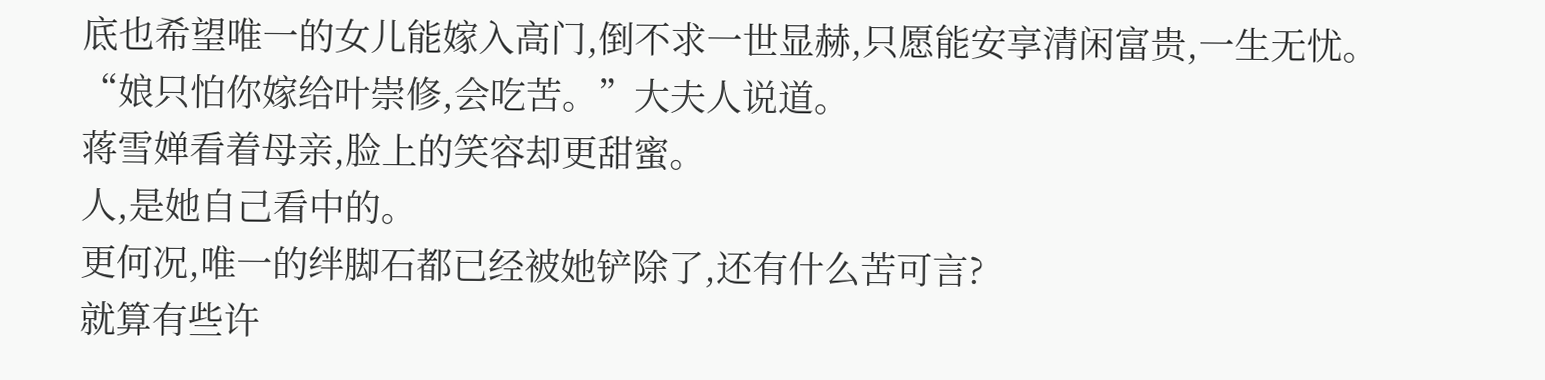底也希望唯一的女儿能嫁入高门,倒不求一世显赫,只愿能安享清闲富贵,一生无忧。
“娘只怕你嫁给叶崇修,会吃苦。”大夫人说道。
蒋雪婵看着母亲,脸上的笑容却更甜蜜。
人,是她自己看中的。
更何况,唯一的绊脚石都已经被她铲除了,还有什么苦可言?
就算有些许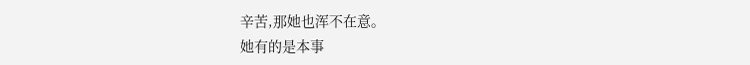辛苦,那她也浑不在意。
她有的是本事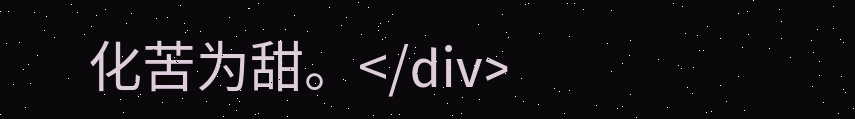化苦为甜。</div>